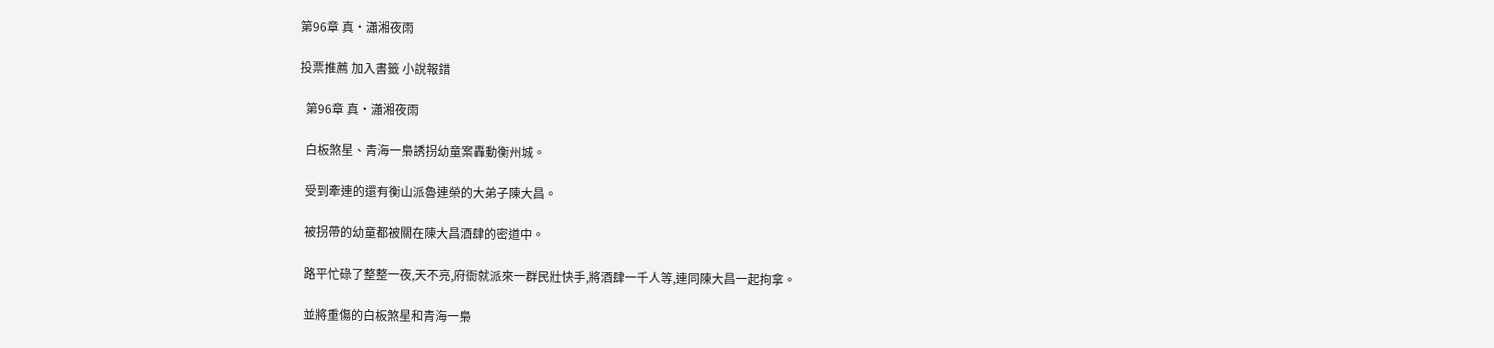第96章 真·瀟湘夜雨

投票推薦 加入書籤 小說報錯

  第96章 真·瀟湘夜雨

  白板煞星、青海一梟誘拐幼童案轟動衡州城。

  受到牽連的還有衡山派魯連榮的大弟子陳大昌。

  被拐帶的幼童都被關在陳大昌酒肆的密道中。

  路平忙碌了整整一夜,天不亮,府衙就派來一群民壯快手,將酒肆一千人等,連同陳大昌一起拘拿。

  並將重傷的白板煞星和青海一梟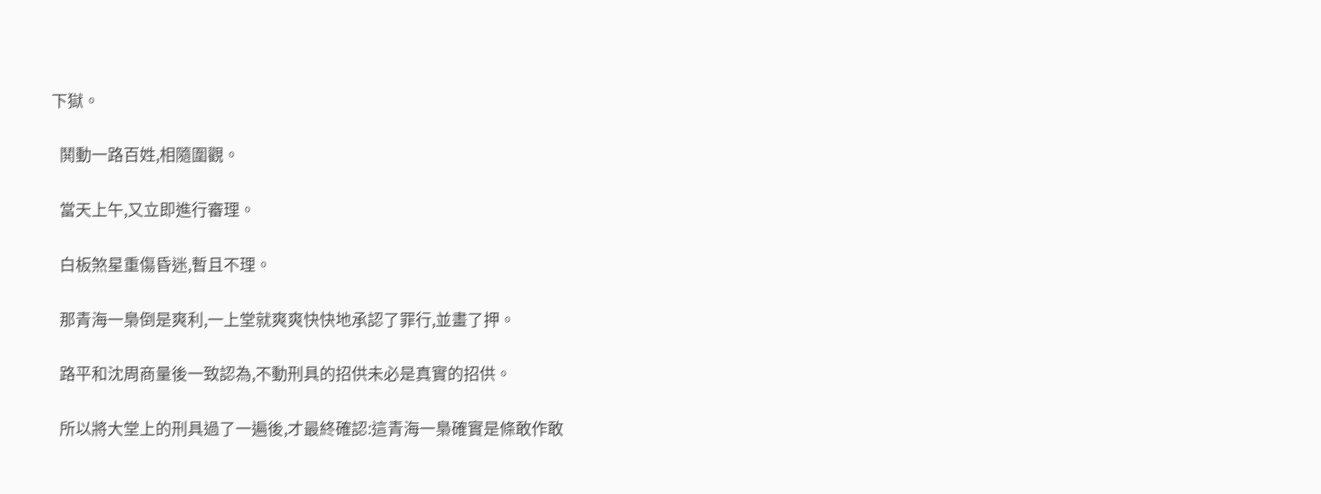下獄。

  鬨動一路百姓,相隨圍觀。

  當天上午,又立即進行審理。

  白板煞星重傷昏迷,暫且不理。

  那青海一梟倒是爽利,一上堂就爽爽快快地承認了罪行,並畫了押。

  路平和沈周商量後一致認為,不動刑具的招供未必是真實的招供。

  所以將大堂上的刑具過了一遍後,才最終確認:這青海一梟確實是條敢作敢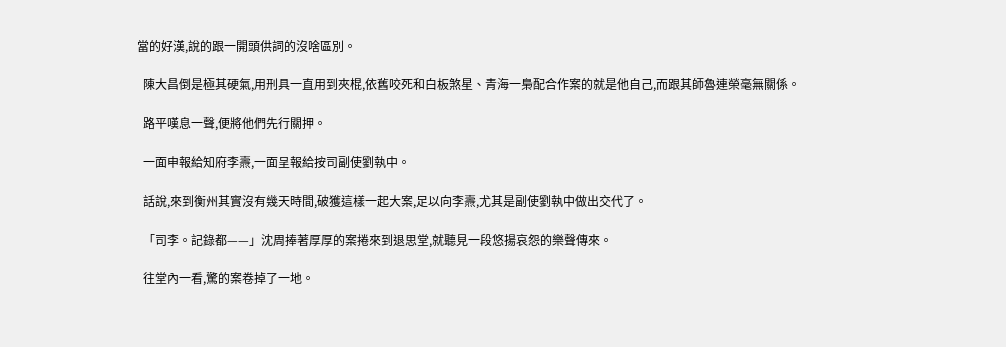當的好漢,說的跟一開頭供詞的沒啥區別。

  陳大昌倒是極其硬氣,用刑具一直用到夾棍,依舊咬死和白板煞星、青海一梟配合作案的就是他自己,而跟其師魯連榮毫無關係。

  路平嘆息一聲,便將他們先行關押。

  一面申報給知府李燾,一面呈報給按司副使劉執中。

  話說,來到衡州其實沒有幾天時間,破獲這樣一起大案,足以向李燾,尤其是副使劉執中做出交代了。

  「司李。記錄都——」沈周捧著厚厚的案捲來到退思堂,就聽見一段悠揚哀怨的樂聲傳來。

  往堂內一看,驚的案卷掉了一地。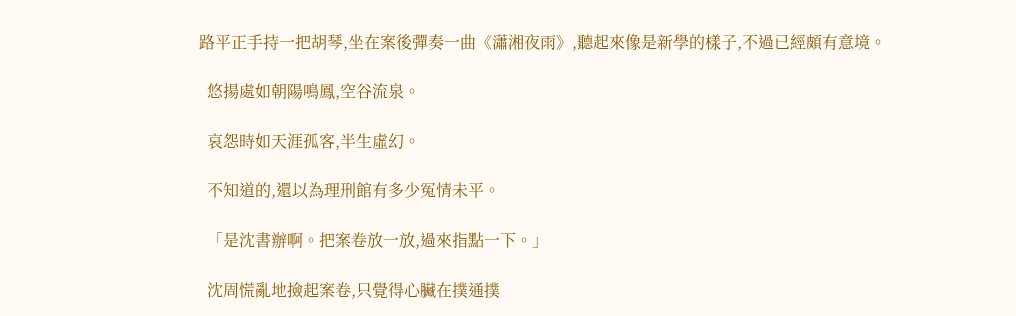路平正手持一把胡琴,坐在案後彈奏一曲《瀟湘夜雨》,聽起來像是新學的樣子,不過已經頗有意境。

  悠揚處如朝陽鳴鳳,空谷流泉。

  哀怨時如天涯孤客,半生虛幻。

  不知道的,還以為理刑館有多少冤情未平。

  「是沈書辦啊。把案卷放一放,過來指點一下。」

  沈周慌亂地撿起案卷,只覺得心臟在撲通撲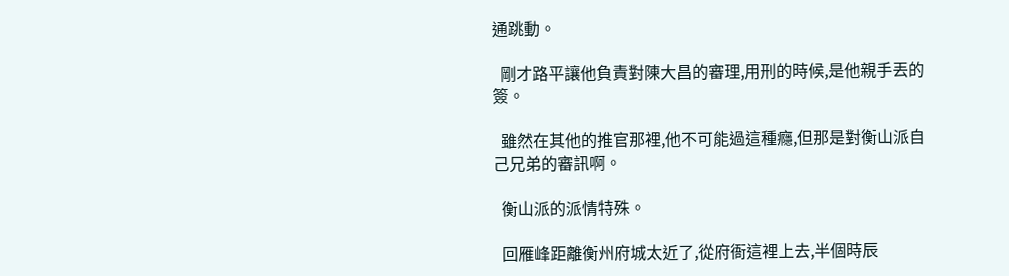通跳動。

  剛才路平讓他負責對陳大昌的審理,用刑的時候,是他親手丟的簽。

  雖然在其他的推官那裡,他不可能過這種癮,但那是對衡山派自己兄弟的審訊啊。

  衡山派的派情特殊。

  回雁峰距離衡州府城太近了,從府衙這裡上去,半個時辰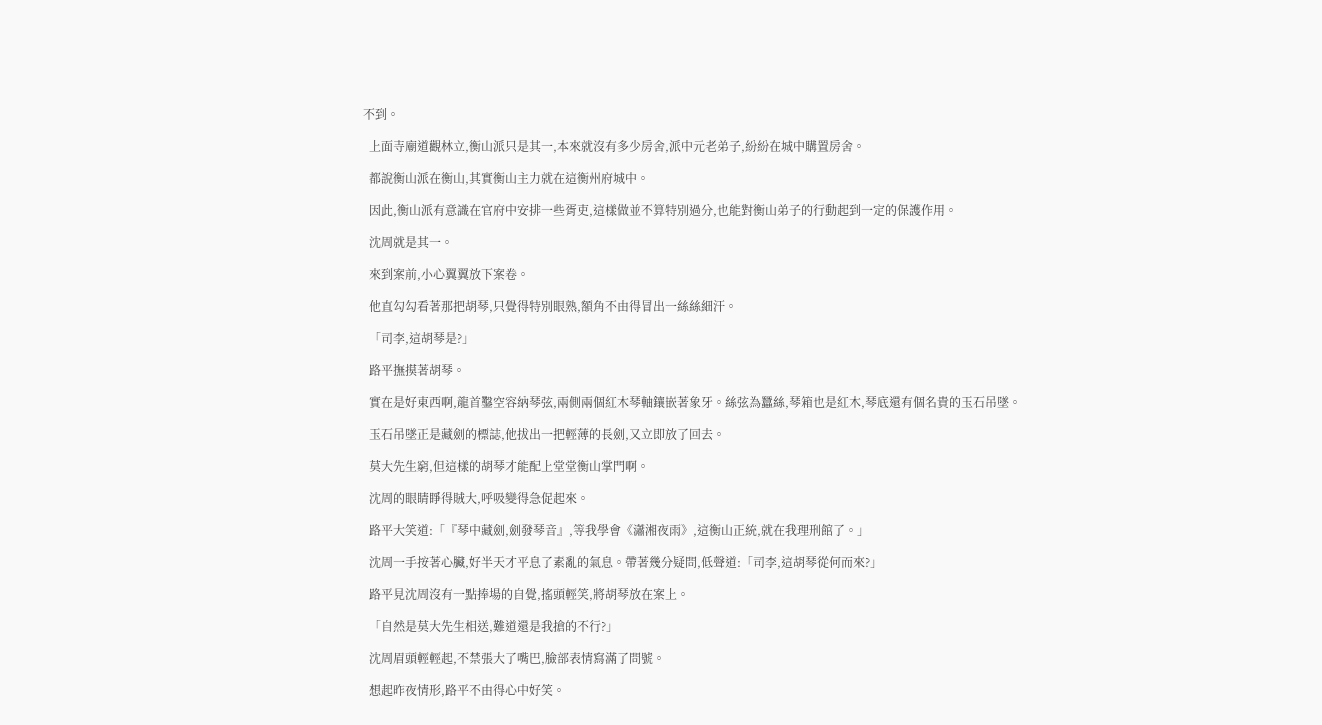不到。

  上面寺廟道觀林立,衡山派只是其一,本來就沒有多少房舍,派中元老弟子,紛紛在城中購置房舍。

  都說衡山派在衡山,其實衡山主力就在這衡州府城中。

  因此,衡山派有意識在官府中安排一些胥吏,這樣做並不算特別過分,也能對衡山弟子的行動起到一定的保護作用。

  沈周就是其一。

  來到案前,小心翼翼放下案卷。

  他直勾勾看著那把胡琴,只覺得特別眼熟,額角不由得冒出一絲絲細汗。

  「司李,這胡琴是?」

  路平撫摸著胡琴。

  實在是好東西啊,龍首鑿空容納琴弦,兩側兩個紅木琴軸鑲嵌著象牙。絲弦為蠶絲,琴箱也是紅木,琴底還有個名貴的玉石吊墜。

  玉石吊墜正是藏劍的標誌,他拔出一把輕薄的長劍,又立即放了回去。

  莫大先生窮,但這樣的胡琴才能配上堂堂衡山掌門啊。

  沈周的眼睛睜得賊大,呼吸變得急促起來。

  路平大笑道:「『琴中藏劍,劍發琴音』,等我學會《瀟湘夜雨》,這衡山正統,就在我理刑館了。」

  沈周一手按著心臟,好半天才平息了素亂的氣息。帶著幾分疑問,低聲道:「司李,這胡琴從何而來?」

  路平見沈周沒有一點捧場的自覺,搖頭輕笑,將胡琴放在案上。

  「自然是莫大先生相送,難道還是我搶的不行?」

  沈周眉頭輕輕起,不禁張大了嘴巴,臉部表情寫滿了問號。

  想起昨夜情形,路平不由得心中好笑。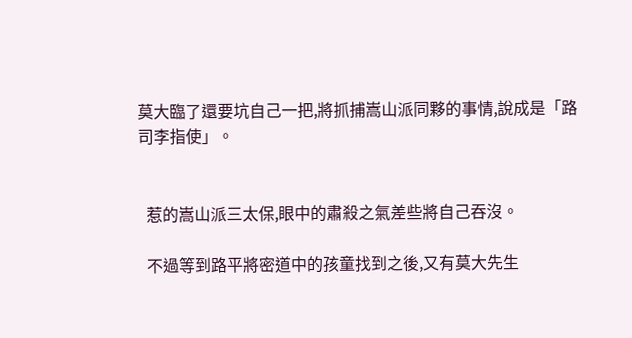莫大臨了還要坑自己一把,將抓捕嵩山派同夥的事情,說成是「路司李指使」。


  惹的嵩山派三太保,眼中的肅殺之氣差些將自己吞沒。

  不過等到路平將密道中的孩童找到之後,又有莫大先生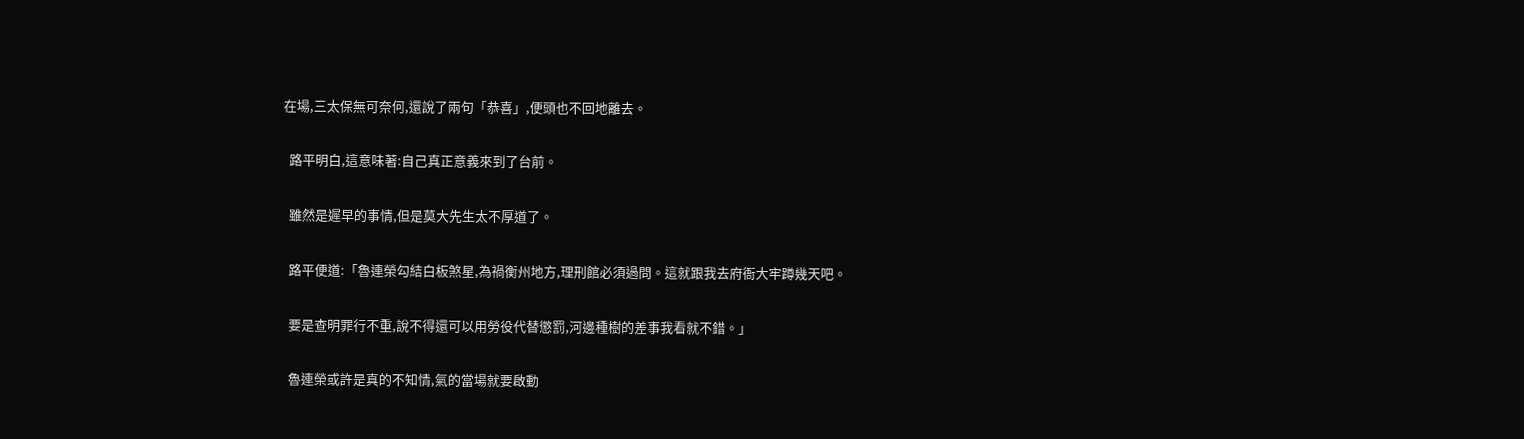在場,三太保無可奈何,還說了兩句「恭喜」,便頭也不回地離去。

  路平明白,這意味著:自己真正意義來到了台前。

  雖然是遲早的事情,但是莫大先生太不厚道了。

  路平便道:「魯連榮勾結白板煞星,為禍衡州地方,理刑館必須過問。這就跟我去府衙大牢蹲幾天吧。

  要是查明罪行不重,說不得還可以用勞役代替懲罰,河邊種樹的差事我看就不錯。」

  魯連榮或許是真的不知情,氣的當場就要啟動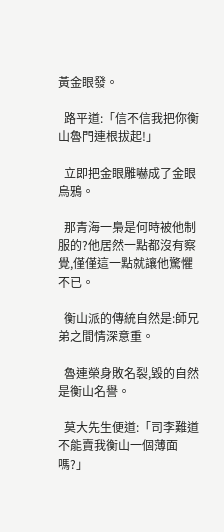黃金眼發。

  路平道:「信不信我把你衡山魯門連根拔起!」

  立即把金眼雕嚇成了金眼烏鴉。

  那青海一梟是何時被他制服的?他居然一點都沒有察覺,僅僅這一點就讓他驚懼不已。

  衡山派的傳統自然是:師兄弟之間情深意重。

  魯連榮身敗名裂,毀的自然是衡山名譽。

  莫大先生便道:「司李難道不能賣我衡山一個薄面嗎?」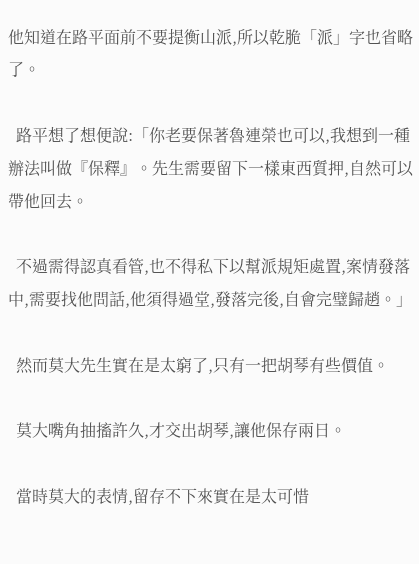他知道在路平面前不要提衡山派,所以乾脆「派」字也省略了。

  路平想了想便說:「你老要保著魯連榮也可以,我想到一種辦法叫做『保釋』。先生需要留下一樣東西質押,自然可以帶他回去。

  不過需得認真看管,也不得私下以幫派規矩處置,案情發落中,需要找他問話,他須得過堂,發落完後,自會完璧歸趙。」

  然而莫大先生實在是太窮了,只有一把胡琴有些價值。

  莫大嘴角抽搐許久,才交出胡琴,讓他保存兩日。

  當時莫大的表情,留存不下來實在是太可惜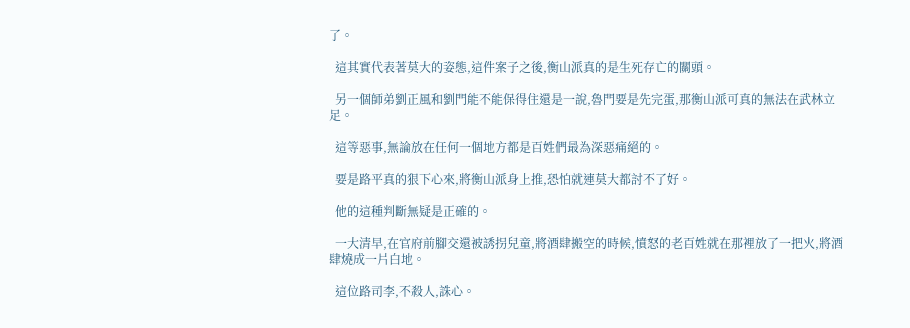了。

  這其實代表著莫大的姿態,這件案子之後,衡山派真的是生死存亡的關頭。

  另一個師弟劉正風和劉門能不能保得住還是一說,魯門要是先完蛋,那衡山派可真的無法在武林立足。

  這等惡事,無論放在任何一個地方都是百姓們最為深惡痛絕的。

  要是路平真的狠下心來,將衡山派身上推,恐怕就連莫大都討不了好。

  他的這種判斷無疑是正確的。

  一大清早,在官府前腳交還被誘拐兒童,將酒肆搬空的時候,憤怒的老百姓就在那裡放了一把火,將酒肆燒成一片白地。

  這位路司李,不殺人,誅心。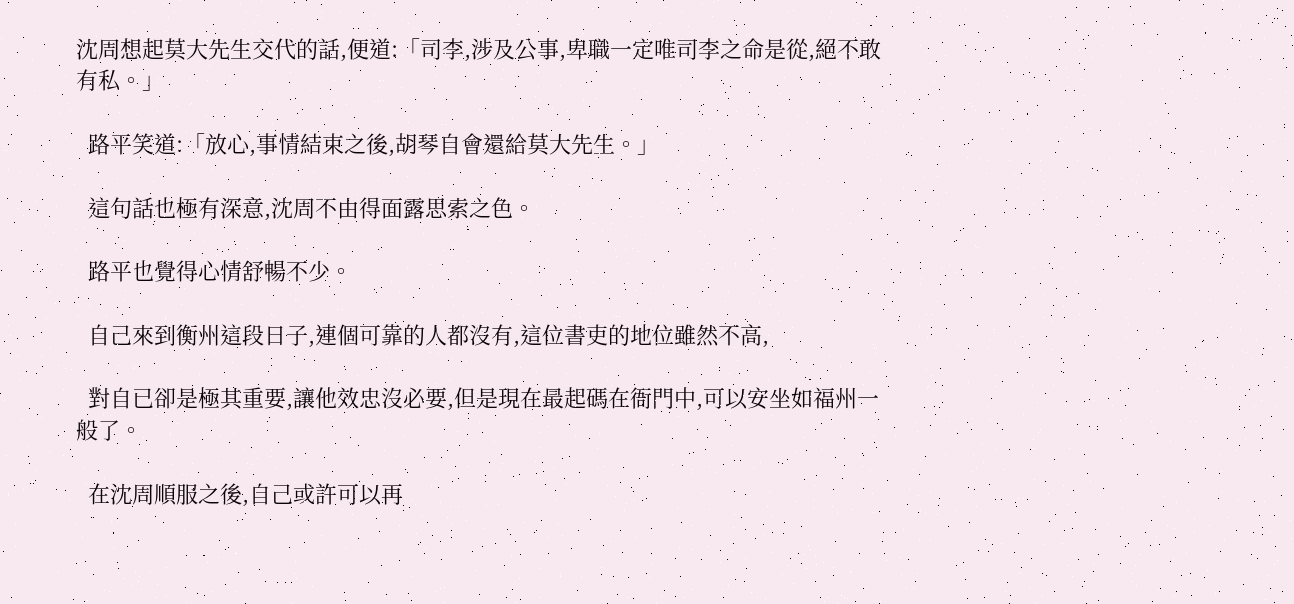沈周想起莫大先生交代的話,便道:「司李,涉及公事,卑職一定唯司李之命是從,絕不敢有私。」

  路平笑道:「放心,事情結束之後,胡琴自會還給莫大先生。」

  這句話也極有深意,沈周不由得面露思索之色。

  路平也覺得心情舒暢不少。

  自己來到衡州這段日子,連個可靠的人都沒有,這位書吏的地位雖然不高,

  對自已卻是極其重要,讓他效忠沒必要,但是現在最起碼在衙門中,可以安坐如福州一般了。

  在沈周順服之後,自己或許可以再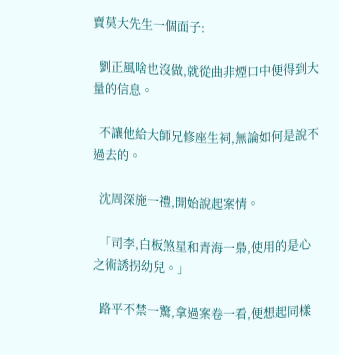賣莫大先生一個面子:

  劉正風啥也沒做,就從曲非煙口中便得到大量的信息。

  不讓他給大師兄修座生祠,無論如何是說不過去的。

  沈周深施一禮,開始說起案情。

  「司李,白板煞星和青海一梟,使用的是心之術誘拐幼兒。」

  路平不禁一驚,拿過案卷一看,便想起同樣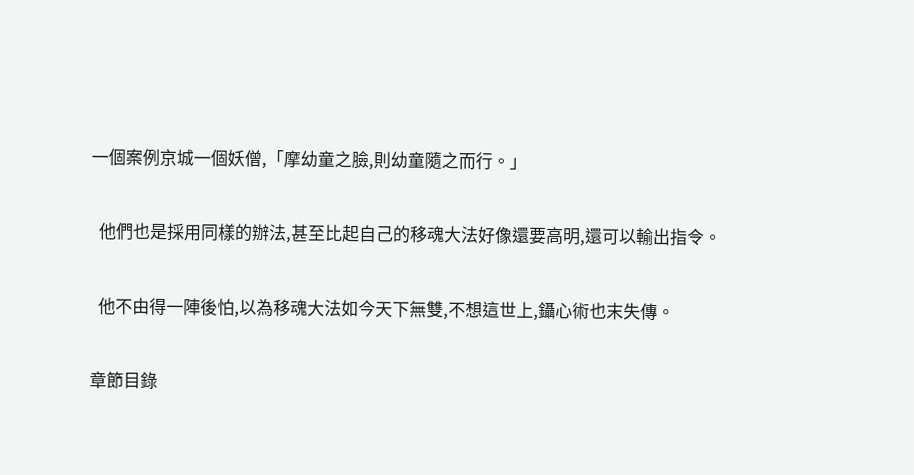一個案例京城一個妖僧,「摩幼童之臉,則幼童隨之而行。」

  他們也是採用同樣的辦法,甚至比起自己的移魂大法好像還要高明,還可以輸出指令。

  他不由得一陣後怕,以為移魂大法如今天下無雙,不想這世上,鑷心術也末失傳。

章節目錄